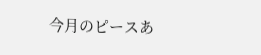今月のピースあ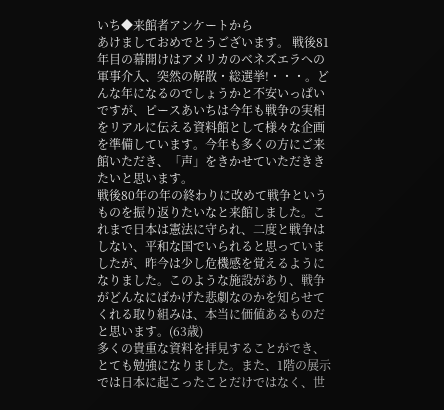いち◆来館者アンケートから
あけましておめでとうございます。 戦後81年目の幕開けはアメリカのベネズエラへの軍事介入、突然の解散・総選挙!・・・。どんな年になるのでしょうかと不安いっぱいですが、ピースあいちは今年も戦争の実相をリアルに伝える資料館として様々な企画を準備しています。今年も多くの方にご来館いただき、「声」をきかせていただききたいと思います。
戦後80年の年の終わりに改めて戦争というものを振り返りたいなと来館しました。これまで日本は憲法に守られ、二度と戦争はしない、平和な国でいられると思っていましたが、昨今は少し危機感を覚えるようになりました。このような施設があり、戦争がどんなにばかげた悲劇なのかを知らせてくれる取り組みは、本当に価値あるものだと思います。(63歳)
多くの貴重な資料を拝見することができ、とても勉強になりました。また、1階の展示では日本に起こったことだけではなく、世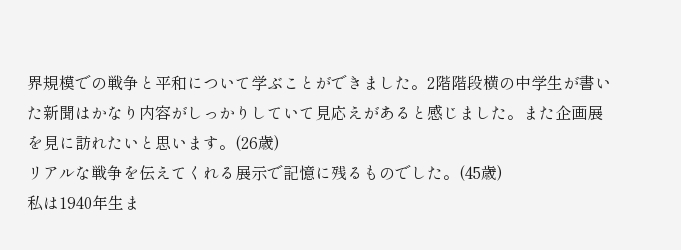界規模での戦争と平和について学ぶことができました。2階階段横の中学生が書いた新聞はかなり内容がしっかりしていて見応えがあると感じました。また企画展を見に訪れたいと思います。(26歳)
リアルな戦争を伝えてくれる展示で記憶に残るものでした。(45歳)
私は1940年生ま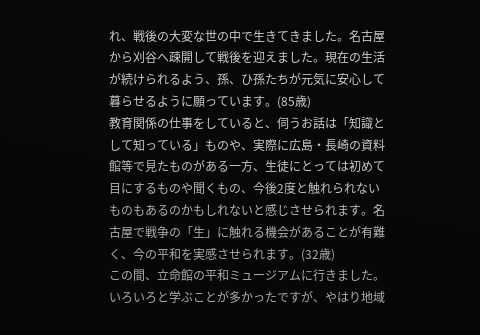れ、戦後の大変な世の中で生きてきました。名古屋から刈谷へ疎開して戦後を迎えました。現在の生活が続けられるよう、孫、ひ孫たちが元気に安心して暮らせるように願っています。(85歳)
教育関係の仕事をしていると、伺うお話は「知識として知っている」ものや、実際に広島・長崎の資料館等で見たものがある一方、生徒にとっては初めて目にするものや聞くもの、今後2度と触れられないものもあるのかもしれないと感じさせられます。名古屋で戦争の「生」に触れる機会があることが有難く、今の平和を実感させられます。(32歳)
この間、立命館の平和ミュージアムに行きました。いろいろと学ぶことが多かったですが、やはり地域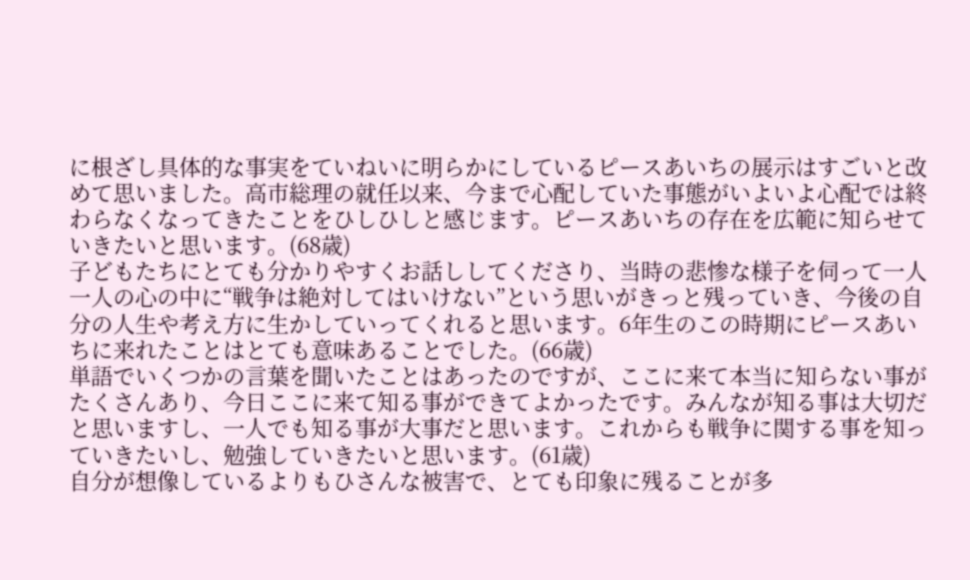に根ざし具体的な事実をていねいに明らかにしているピースあいちの展示はすごいと改めて思いました。高市総理の就任以来、今まで心配していた事態がいよいよ心配では終わらなくなってきたことをひしひしと感じます。ピースあいちの存在を広範に知らせていきたいと思います。(68歳)
子どもたちにとても分かりやすくお話ししてくださり、当時の悲惨な様子を伺って一人一人の心の中に“戦争は絶対してはいけない”という思いがきっと残っていき、今後の自分の人生や考え方に生かしていってくれると思います。6年生のこの時期にピースあいちに来れたことはとても意味あることでした。(66歳)
単語でいくつかの言葉を聞いたことはあったのですが、ここに来て本当に知らない事がたくさんあり、今日ここに来て知る事ができてよかったです。みんなが知る事は大切だと思いますし、一人でも知る事が大事だと思います。これからも戦争に関する事を知っていきたいし、勉強していきたいと思います。(61歳)
自分が想像しているよりもひさんな被害で、とても印象に残ることが多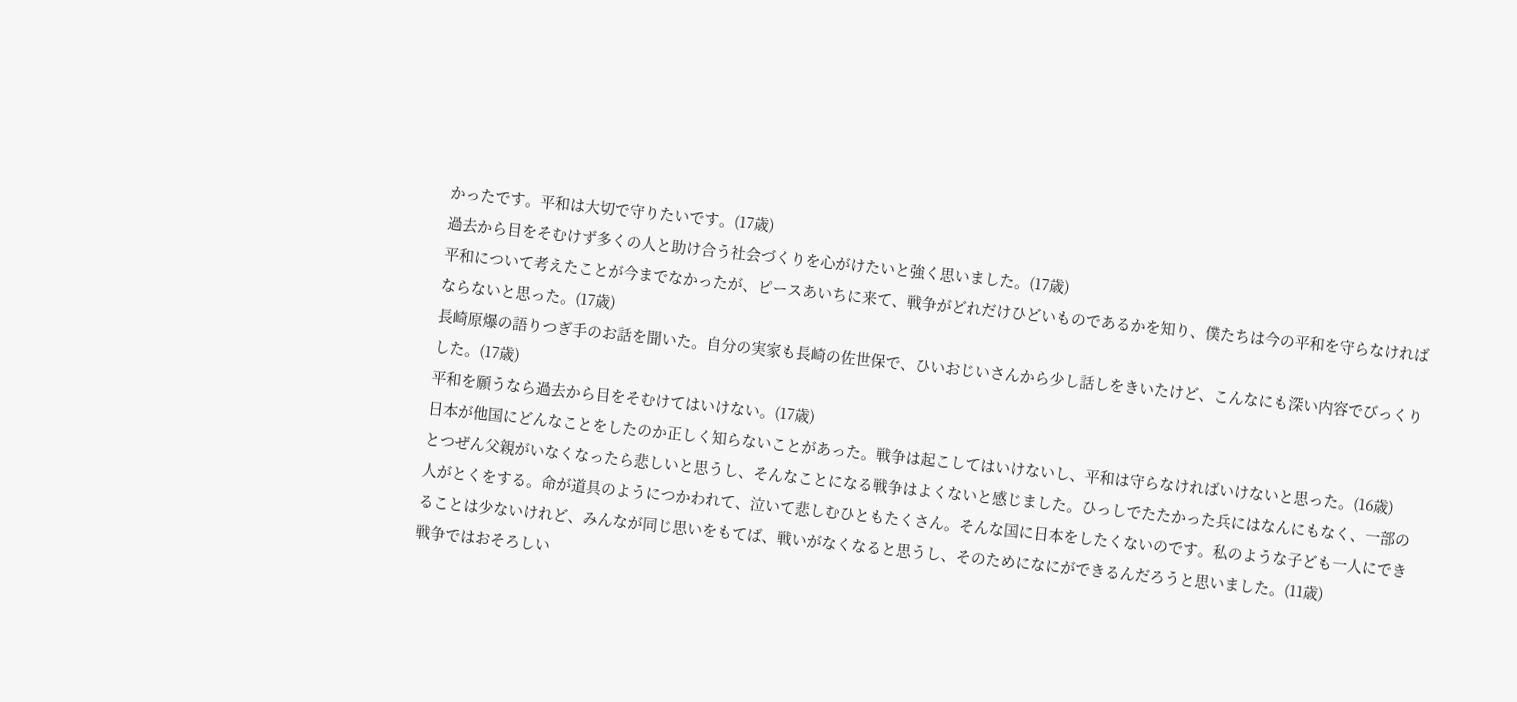かったです。平和は大切で守りたいです。(17歳)
過去から目をそむけず多くの人と助け合う社会づくりを心がけたいと強く思いました。(17歳)
平和について考えたことが今までなかったが、ピースあいちに来て、戦争がどれだけひどいものであるかを知り、僕たちは今の平和を守らなければならないと思った。(17歳)
長崎原爆の語りつぎ手のお話を聞いた。自分の実家も長崎の佐世保で、ひいおじいさんから少し話しをきいたけど、こんなにも深い内容でびっくりした。(17歳)
平和を願うなら過去から目をそむけてはいけない。(17歳)
日本が他国にどんなことをしたのか正しく知らないことがあった。戦争は起こしてはいけないし、平和は守らなければいけないと思った。(16歳)
とつぜん父親がいなくなったら悲しいと思うし、そんなことになる戦争はよくないと感じました。ひっしでたたかった兵にはなんにもなく、一部の人がとくをする。命が道具のようにつかわれて、泣いて悲しむひともたくさん。そんな国に日本をしたくないのです。私のような子ども一人にできることは少ないけれど、みんなが同じ思いをもてば、戦いがなくなると思うし、そのためになにができるんだろうと思いました。(11歳)
戦争ではおそろしい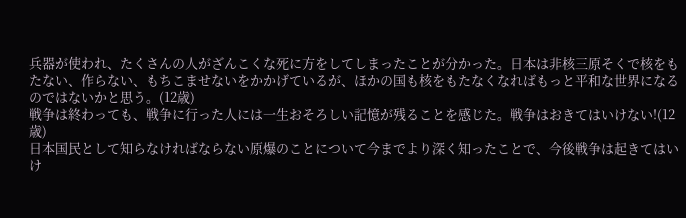兵器が使われ、たくさんの人がざんこくな死に方をしてしまったことが分かった。日本は非核三原そくで核をもたない、作らない、もちこませないをかかげているが、ほかの国も核をもたなくなればもっと平和な世界になるのではないかと思う。(12歳)
戦争は終わっても、戦争に行った人には一生おそろしい記憶が残ることを感じた。戦争はおきてはいけない!(12歳)
日本国民として知らなければならない原爆のことについて今までより深く知ったことで、今後戦争は起きてはいけ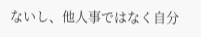ないし、他人事ではなく自分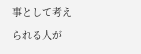事として考えられる人が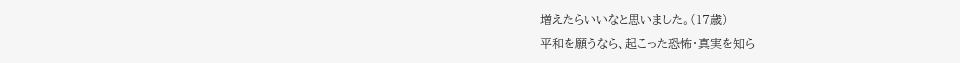増えたらいいなと思いました。(17歳)
平和を願うなら、起こった恐怖・真実を知ら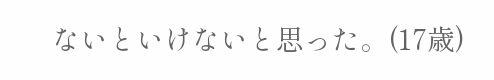ないといけないと思った。(17歳)